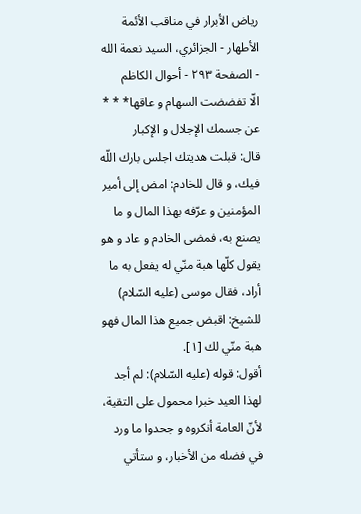رياض الأبرار في مناقب الأئمة الأطهار - الجزائري، السيد نعمة الله - الصفحة ٢٩٣ - أحوال الكاظم
الّا تفضضت السهام و عاقها* * * عن جسمك الإجلال و الإكبار
قال: قبلت هديتك اجلس بارك اللّه فيك، و قال للخادم: امض إلى أمير المؤمنين و عرّفه بهذا المال و ما يصنع به، فمضى الخادم و عاد و هو يقول كلّها هبة منّي له يفعل به ما أراد، فقال موسى (عليه السّلام) للشيخ: اقبض جميع هذا المال فهو هبة منّي لك [١].
أقول: قوله (عليه السّلام): لم أجد لهذا العيد خبرا محمول على التقية، لأنّ العامة أنكروه و جحدوا ما ورد في فضله من الأخبار، و ستأتي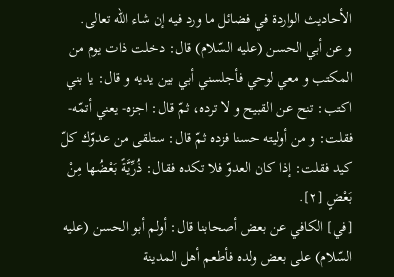الأحاديث الواردة في فضائل ما ورد فيه إن شاء اللّه تعالى.
و عن أبي الحسن (عليه السّلام) قال: دخلت ذات يوم من المكتب و معي لوحي فأجلسني أبي بين يديه و قال: يا بني اكتب: تنح عن القبيح و لا ترده، ثمّ قال: اجزه- يعني أتمّه- فقلت: و من أوليته حسنا فزده ثمّ قال: ستلقى من عدوّك كلّ كيد فقلت: إذا كان العدوّ فلا تكده فقال: ذُرِّيَّةً بَعْضُها مِنْ بَعْضٍ [٢].
[في] الكافي عن بعض أصحابنا قال: أولم أبو الحسن (عليه السّلام) على بعض ولده فأطعم أهل المدينة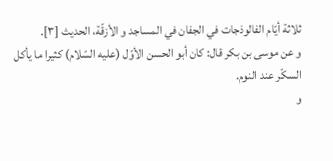ثلاثة أيّام الفالوذجات في الجفان في المساجد و الأزقّة، الحديث [٣].
و عن موسى بن بكر قال: كان أبو الحسن الأوّل (عليه السّلام) كثيرا ما يأكل السكّر عند النوم.
و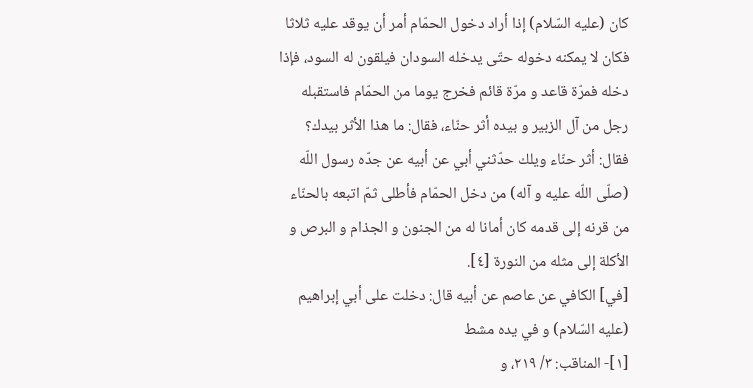كان (عليه السّلام) إذا أراد دخول الحمّام أمر أن يوقد عليه ثلاثا فكان لا يمكنه دخوله حتّى يدخله السودان فيلقون له السود، فإذا دخله فمرّة قاعد و مرّة قائم فخرج يوما من الحمّام فاستقبله رجل من آل الزبير و بيده أثر حنّاء، فقال: ما هذا الأثر بيدك؟
فقال: أثر حنّاء ويلك حدّثني أبي عن أبيه عن جدّه رسول اللّه (صلّى اللّه عليه و آله) من دخل الحمّام فأطلى ثمّ اتبعه بالحنّاء من قرنه إلى قدمه كان أمانا له من الجنون و الجذام و البرص و الأكلة إلى مثله من النورة [٤].
[في] الكافي عن عاصم عن أبيه قال: دخلت على أبي إبراهيم (عليه السّلام) و في يده مشط
[١]- المناقب: ٣/ ٢١٩، و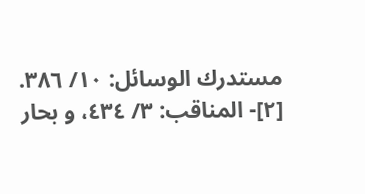مستدرك الوسائل: ١٠/ ٣٨٦.
[٢]- المناقب: ٣/ ٤٣٤، و بحار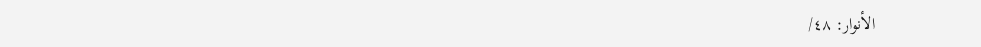الأنوار: ٤٨/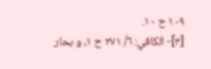١٠٩ ح ١٠.
[٣]- الكافي: ٦/ ٢٧١ ح ١، و بحار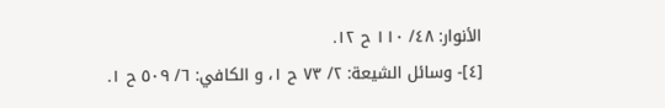الأنوار: ٤٨/ ١١٠ ح ١٢.
[٤]- وسائل الشيعة: ٢/ ٧٣ ح ١، و الكافي: ٦/ ٥٠٩ ح ١.